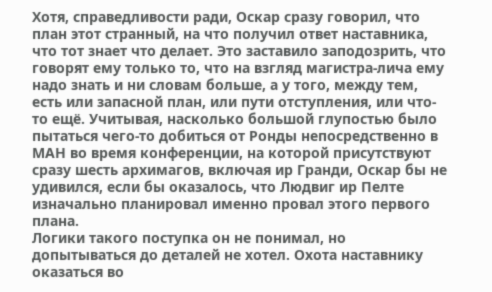Хотя, справедливости ради, Оскар сразу говорил, что план этот странный, на что получил ответ наставника, что тот знает что делает. Это заставило заподозрить, что говорят ему только то, что на взгляд магистра-лича ему надо знать и ни словам больше, а у того, между тем, есть или запасной план, или пути отступления, или что-то ещё. Учитывая, насколько большой глупостью было пытаться чего-то добиться от Ронды непосредственно в МАН во время конференции, на которой присутствуют сразу шесть архимагов, включая ир Гранди, Оскар бы не удивился, если бы оказалось, что Людвиг ир Пелте изначально планировал именно провал этого первого плана.
Логики такого поступка он не понимал, но допытываться до деталей не хотел. Охота наставнику оказаться во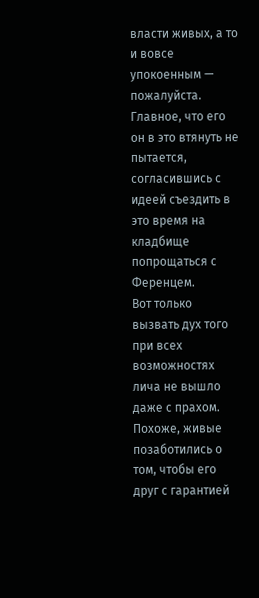власти живых, а то и вовсе упокоенным — пожалуйста. Главное, что его он в это втянуть не пытается, согласившись с идеей съездить в это время на кладбище попрощаться с Ференцем.
Вот только вызвать дух того при всех возможностях лича не вышло даже с прахом. Похоже, живые позаботились о том, чтобы его друг с гарантией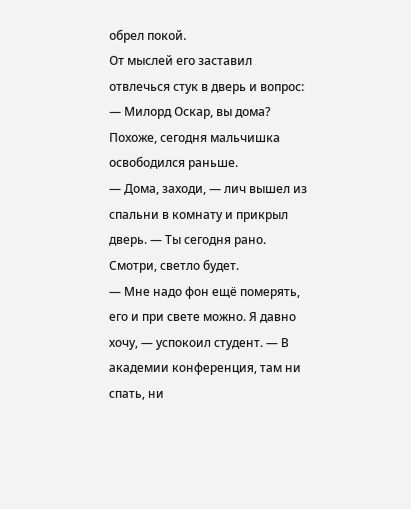обрел покой.
От мыслей его заставил отвлечься стук в дверь и вопрос:
— Милорд Оскар, вы дома?
Похоже, сегодня мальчишка освободился раньше.
— Дома, заходи, — лич вышел из спальни в комнату и прикрыл дверь. — Ты сегодня рано. Смотри, светло будет.
— Мне надо фон ещё померять, его и при свете можно. Я давно хочу, — успокоил студент. — В академии конференция, там ни спать, ни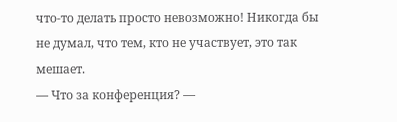что-то делать просто невозможно! Никогда бы не думал, что тем, кто не участвует, это так мешает.
— Что за конференция? —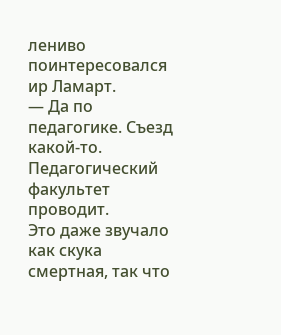лениво поинтересовался ир Ламарт.
— Да по педагогике. Съезд какой-то. Педагогический факультет проводит.
Это даже звучало как скука смертная, так что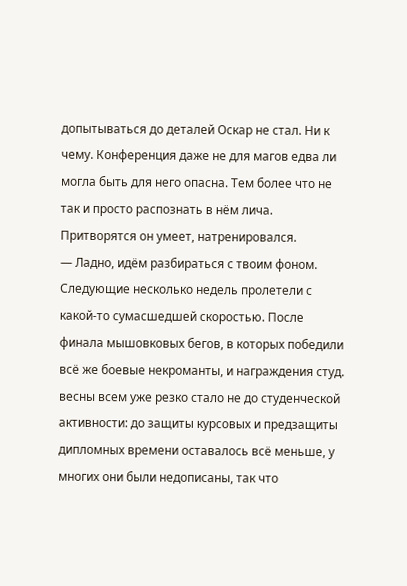допытываться до деталей Оскар не стал. Ни к чему. Конференция даже не для магов едва ли могла быть для него опасна. Тем более что не так и просто распознать в нём лича. Притворятся он умеет, натренировался.
— Ладно, идём разбираться с твоим фоном.
Следующие несколько недель пролетели с какой-то сумасшедшей скоростью. После финала мышовковых бегов, в которых победили всё же боевые некроманты, и награждения студ. весны всем уже резко стало не до студенческой активности: до защиты курсовых и предзащиты дипломных времени оставалось всё меньше, у многих они были недописаны, так что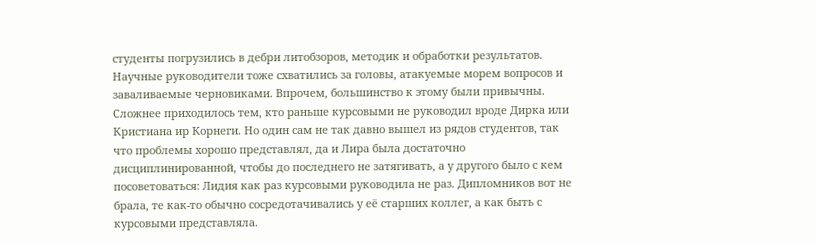студенты погрузились в дебри литобзоров, методик и обработки результатов. Научные руководители тоже схватились за головы, атакуемые морем вопросов и заваливаемые черновиками. Впрочем, большинство к этому были привычны. Сложнее приходилось тем, кто раньше курсовыми не руководил вроде Дирка или Кристиана ир Корнеги. Но один сам не так давно вышел из рядов студентов, так что проблемы хорошо представлял, да и Лира была достаточно дисциплинированной, чтобы до последнего не затягивать, а у другого было с кем посоветоваться: Лидия как раз курсовыми руководила не раз. Дипломников вот не брала, те как-то обычно сосредотачивались у её старших коллег, а как быть с курсовыми представляла.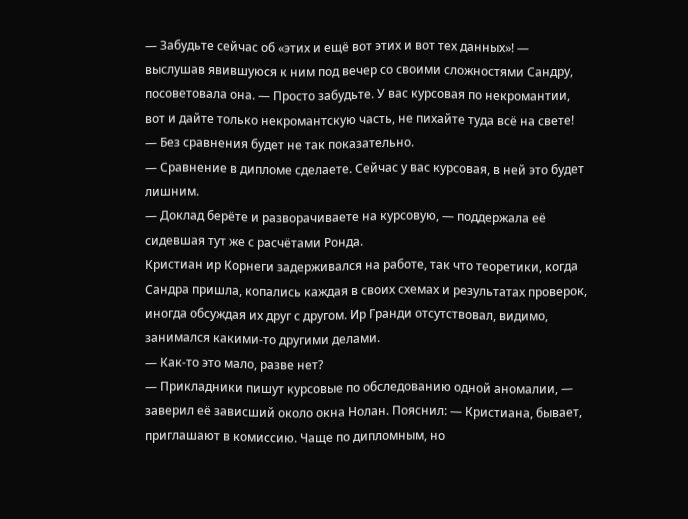— Забудьте сейчас об «этих и ещё вот этих и вот тех данных»! — выслушав явившуюся к ним под вечер со своими сложностями Сандру, посоветовала она. — Просто забудьте. У вас курсовая по некромантии, вот и дайте только некромантскую часть, не пихайте туда всё на свете!
— Без сравнения будет не так показательно.
— Сравнение в дипломе сделаете. Сейчас у вас курсовая, в ней это будет лишним.
— Доклад берёте и разворачиваете на курсовую, — поддержала её сидевшая тут же с расчётами Ронда.
Кристиан ир Корнеги задерживался на работе, так что теоретики, когда Сандра пришла, копались каждая в своих схемах и результатах проверок, иногда обсуждая их друг с другом. Ир Гранди отсутствовал, видимо, занимался какими-то другими делами.
— Как-то это мало, разве нет?
— Прикладники пишут курсовые по обследованию одной аномалии, — заверил её зависший около окна Нолан. Пояснил: — Кристиана, бывает, приглашают в комиссию. Чаще по дипломным, но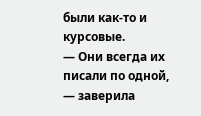были как-то и курсовые.
— Они всегда их писали по одной, — заверила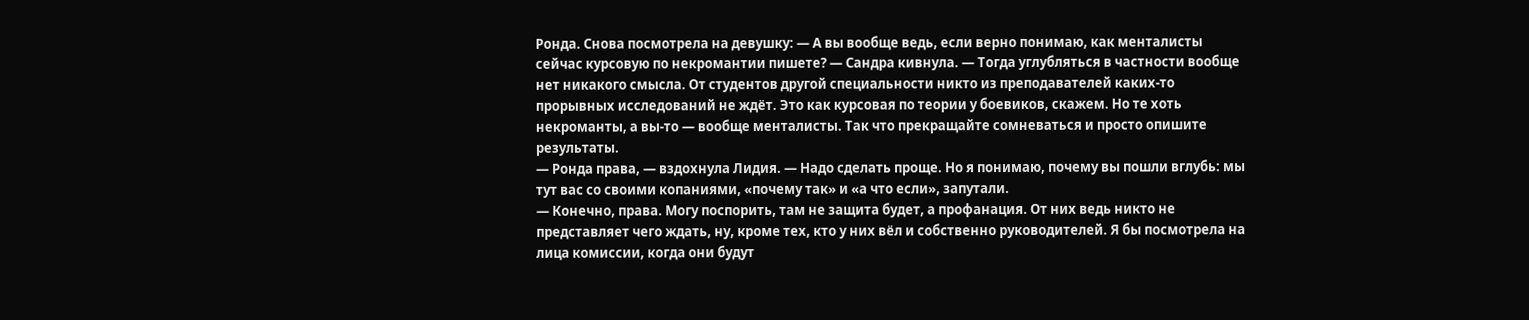Ронда. Снова посмотрела на девушку: — А вы вообще ведь, если верно понимаю, как менталисты сейчас курсовую по некромантии пишете? — Сандра кивнула. — Тогда углубляться в частности вообще нет никакого смысла. От студентов другой специальности никто из преподавателей каких-то прорывных исследований не ждёт. Это как курсовая по теории у боевиков, скажем. Но те хоть некроманты, а вы-то — вообще менталисты. Так что прекращайте сомневаться и просто опишите результаты.
— Ронда права, — вздохнула Лидия. — Надо сделать проще. Но я понимаю, почему вы пошли вглубь: мы тут вас со своими копаниями, «почему так» и «а что если», запутали.
— Конечно, права. Могу поспорить, там не защита будет, а профанация. От них ведь никто не представляет чего ждать, ну, кроме тех, кто у них вёл и собственно руководителей. Я бы посмотрела на лица комиссии, когда они будут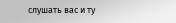слушать вас и ту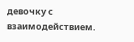девочку с взаимодействием.